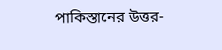পাকিস্তানের উত্তর-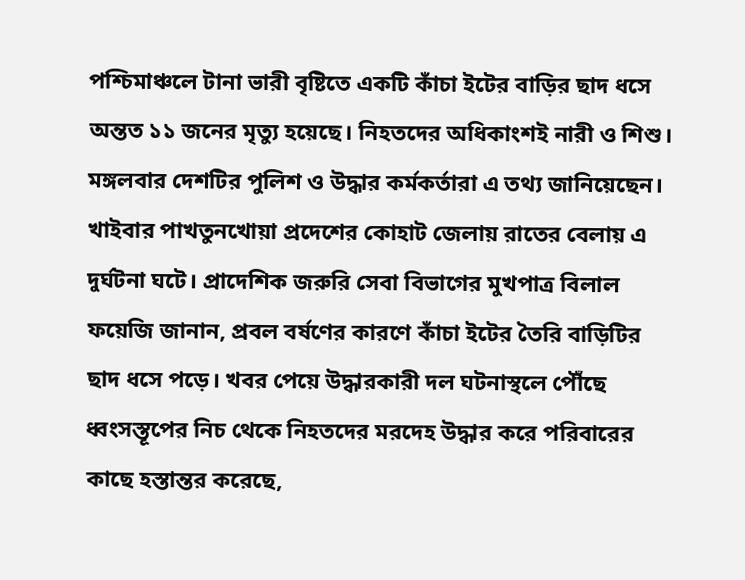পশ্চিমাঞ্চলে টানা ভারী বৃষ্টিতে একটি কাঁচা ইটের বাড়ির ছাদ ধসে অন্তত ১১ জনের মৃত্যু হয়েছে। নিহতদের অধিকাংশই নারী ও শিশু। মঙ্গলবার দেশটির পুলিশ ও উদ্ধার কর্মকর্তারা এ তথ্য জানিয়েছেন।
খাইবার পাখতুনখোয়া প্রদেশের কোহাট জেলায় রাতের বেলায় এ দুর্ঘটনা ঘটে। প্রাদেশিক জরুরি সেবা বিভাগের মুখপাত্র বিলাল ফয়েজি জানান, প্রবল বর্ষণের কারণে কাঁচা ইটের তৈরি বাড়িটির ছাদ ধসে পড়ে। খবর পেয়ে উদ্ধারকারী দল ঘটনাস্থলে পৌঁছে ধ্বংসস্তূপের নিচ থেকে নিহতদের মরদেহ উদ্ধার করে পরিবারের কাছে হস্তান্তর করেছে,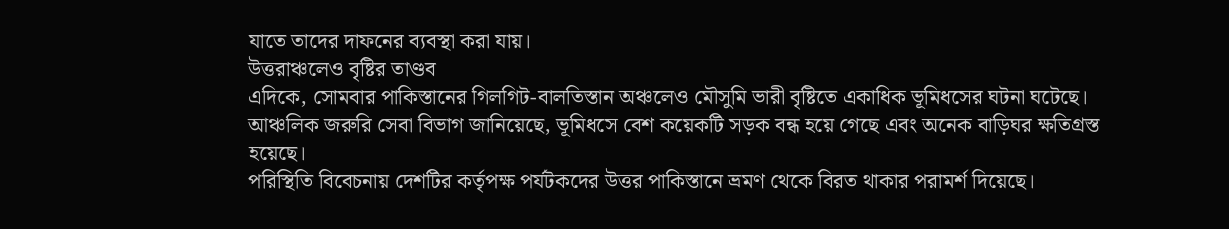যাতে তাদের দাফনের ব্যবস্থা করা যায়।
উত্তরাঞ্চলেও বৃষ্টির তাণ্ডব
এদিকে, সোমবার পাকিস্তানের গিলগিট-বালতিস্তান অঞ্চলেও মৌসুমি ভারী বৃষ্টিতে একাধিক ভূমিধসের ঘটনা ঘটেছে। আঞ্চলিক জরুরি সেবা বিভাগ জানিয়েছে, ভূমিধসে বেশ কয়েকটি সড়ক বন্ধ হয়ে গেছে এবং অনেক বাড়িঘর ক্ষতিগ্রস্ত হয়েছে।
পরিস্থিতি বিবেচনায় দেশটির কর্তৃপক্ষ পর্যটকদের উত্তর পাকিস্তানে ভ্রমণ থেকে বিরত থাকার পরামর্শ দিয়েছে।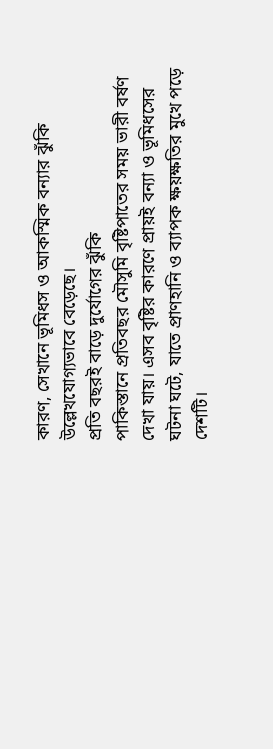কারণ, সেখানে ভূমিধস ও আকস্মিক বন্যার ঝুঁকি উল্লেখযোগ্যভাবে বেড়েছে।
প্রতি বছরই বাড়ে দুর্যোগের ঝুঁকি
পাকিস্তানে প্রতিবছর মৌসুমি বৃষ্টিপাতের সময় ভারী বর্ষণ দেখা যায়। এসব বৃষ্টির কারণে প্রায়ই বন্যা ও ভূমিধসের ঘটনা ঘটে, যাতে প্রাণহানি ও ব্যাপক ক্ষয়ক্ষতির মুখে পড়ে দেশটি।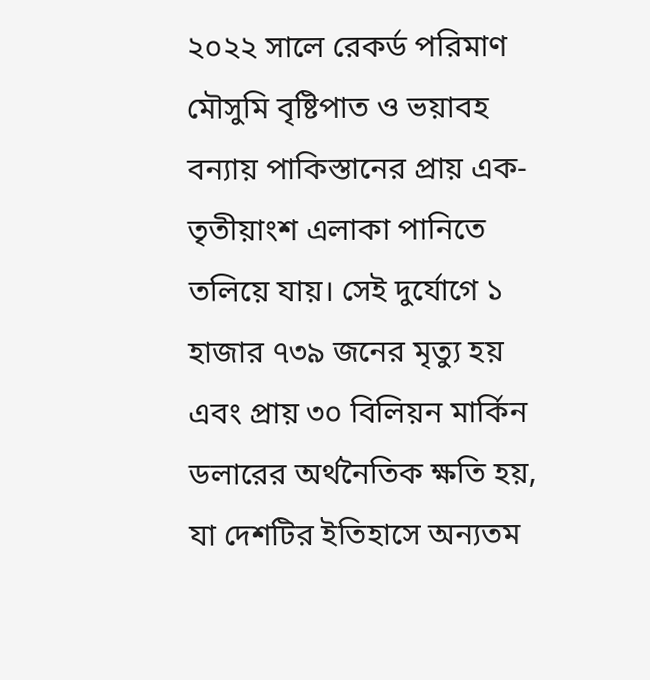২০২২ সালে রেকর্ড পরিমাণ মৌসুমি বৃষ্টিপাত ও ভয়াবহ বন্যায় পাকিস্তানের প্রায় এক-তৃতীয়াংশ এলাকা পানিতে তলিয়ে যায়। সেই দুর্যোগে ১ হাজার ৭৩৯ জনের মৃত্যু হয় এবং প্রায় ৩০ বিলিয়ন মার্কিন ডলারের অর্থনৈতিক ক্ষতি হয়, যা দেশটির ইতিহাসে অন্যতম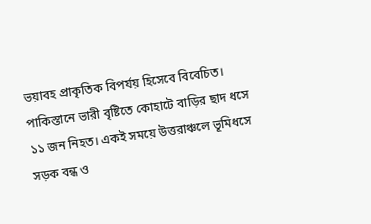ভয়াবহ প্রাকৃতিক বিপর্যয় হিসেবে বিবেচিত।
পাকিস্তানে ভারী বৃষ্টিতে কোহাটে বাড়ির ছাদ ধসে ১১ জন নিহত। একই সময়ে উত্তরাঞ্চলে ভূমিধসে সড়ক বন্ধ ও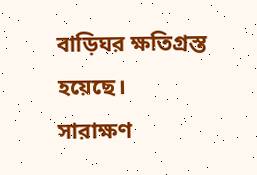বাড়িঘর ক্ষতিগ্রস্ত হয়েছে।
সারাক্ষণ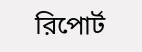রিপোর্ট